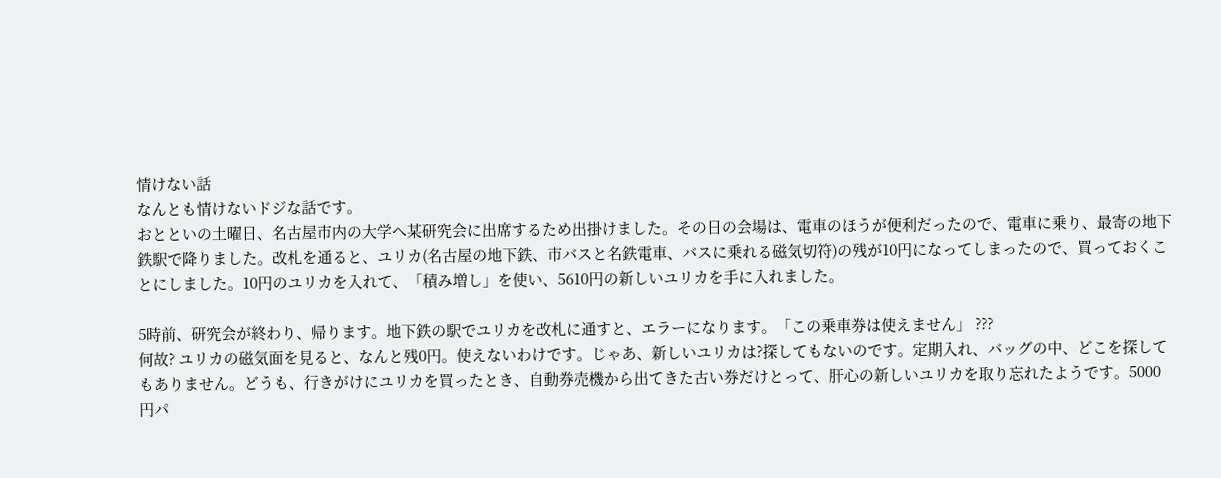情けない話
なんとも情けないドジな話です。
おとといの土曜日、名古屋市内の大学へ某研究会に出席するため出掛けました。その日の会場は、電車のほうが便利だったので、電車に乗り、最寄の地下鉄駅で降りました。改札を通ると、ユリカ(名古屋の地下鉄、市バスと名鉄電車、バスに乗れる磁気切符)の残が10円になってしまったので、買っておくことにしました。10円のユリカを入れて、「積み増し」を使い、5610円の新しいユリカを手に入れました。

5時前、研究会が終わり、帰ります。地下鉄の駅でユリカを改札に通すと、エラーになります。「この乗車券は使えません」 ???
何故? ユリカの磁気面を見ると、なんと残0円。使えないわけです。じゃあ、新しいユリカは?探してもないのです。定期入れ、バッグの中、どこを探してもありません。どうも、行きがけにユリカを買ったとき、自動券売機から出てきた古い券だけとって、肝心の新しいユリカを取り忘れたようです。5000円パ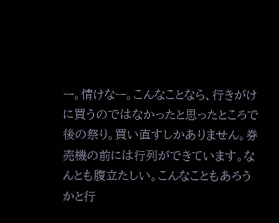ー。情けなー。こんなことなら、行きがけに買うのではなかったと思ったところで後の祭り。買い直すしかありません。券売機の前には行列ができています。なんとも腹立たしい。こんなこともあろうかと行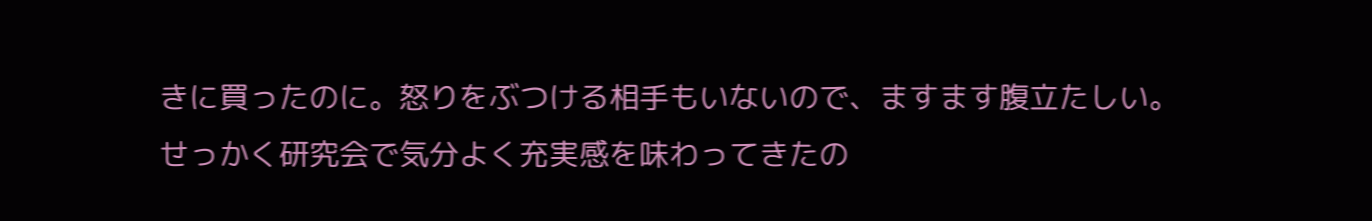きに買ったのに。怒りをぶつける相手もいないので、ますます腹立たしい。
せっかく研究会で気分よく充実感を味わってきたの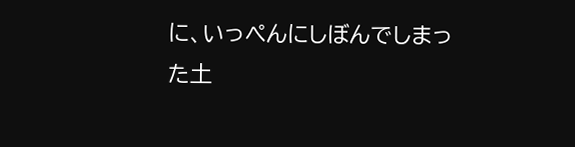に、いっぺんにしぼんでしまった土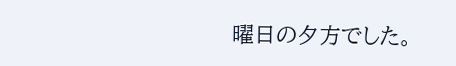曜日の夕方でした。